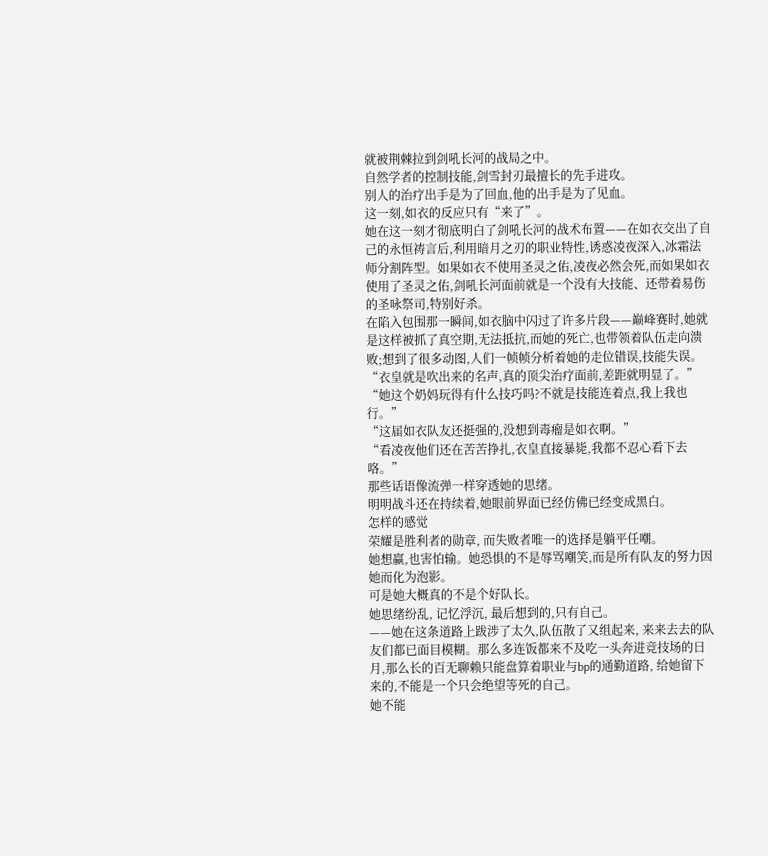就被荆棘拉到剑吼长河的战局之中。
自然学者的控制技能,剑雪封刃最擅长的先手进攻。
别人的治疗出手是为了回血,他的出手是为了见血。
这一刻,如衣的反应只有“来了”。
她在这一刻才彻底明白了剑吼长河的战术布置——在如衣交出了自己的永恒祷言后,利用暗月之刃的职业特性,诱惑凌夜深入,冰霜法师分割阵型。如果如衣不使用圣灵之佑,凌夜必然会死,而如果如衣使用了圣灵之佑,剑吼长河面前就是一个没有大技能、还带着易伤的圣咏祭司,特别好杀。
在陷入包围那一瞬间,如衣脑中闪过了许多片段——巅峰赛时,她就是这样被抓了真空期,无法抵抗,而她的死亡,也带领着队伍走向溃败;想到了很多动图,人们一帧帧分析着她的走位错误,技能失误。
“衣皇就是吹出来的名声,真的顶尖治疗面前,差距就明显了。”
“她这个奶妈玩得有什么技巧吗?不就是技能连着点,我上我也行。”
“这届如衣队友还挺强的,没想到毒瘤是如衣啊。”
“看凌夜他们还在苦苦挣扎,衣皇直接暴毙,我都不忍心看下去咯。”
那些话语像流弹一样穿透她的思绪。
明明战斗还在持续着,她眼前界面已经仿佛已经变成黑白。
怎样的感觉
荣耀是胜利者的勋章, 而失败者唯一的选择是躺平任嘲。
她想赢,也害怕输。她恐惧的不是辱骂嘲笑,而是所有队友的努力因她而化为泡影。
可是她大概真的不是个好队长。
她思绪纷乱, 记忆浮沉, 最后想到的,只有自己。
——她在这条道路上跋涉了太久,队伍散了又组起来, 来来去去的队友们都已面目模糊。那么多连饭都来不及吃一头奔进竞技场的日月,那么长的百无聊赖只能盘算着职业与bp的通勤道路, 给她留下来的,不能是一个只会绝望等死的自己。
她不能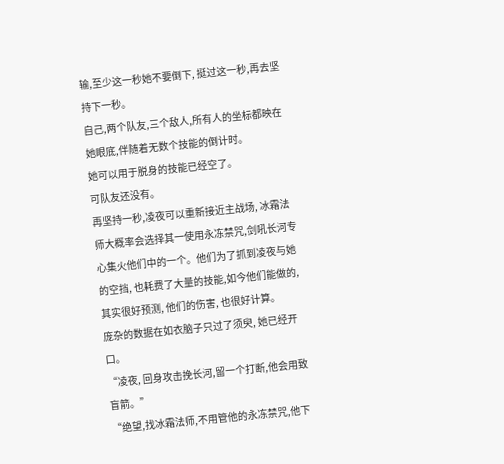输,至少这一秒她不要倒下, 挺过这一秒,再去坚持下一秒。
自己,两个队友,三个敌人,所有人的坐标都映在她眼底,伴随着无数个技能的倒计时。
她可以用于脱身的技能已经空了。
可队友还没有。
再坚持一秒,凌夜可以重新接近主战场, 冰霜法师大概率会选择其一使用永冻禁咒,剑吼长河专心集火他们中的一个。他们为了抓到凌夜与她的空挡, 也耗费了大量的技能,如今他们能做的, 其实很好预测, 他们的伤害, 也很好计算。
庞杂的数据在如衣脑子只过了须臾, 她已经开口。
“凌夜, 回身攻击挽长河,留一个打断,他会用致盲箭。”
“绝望,找冰霜法师,不用管他的永冻禁咒,他下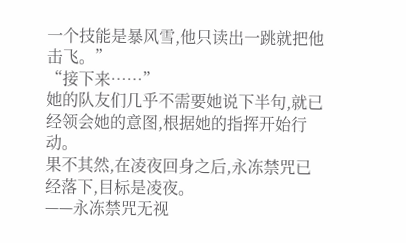一个技能是暴风雪,他只读出一跳就把他击飞。”
“接下来……”
她的队友们几乎不需要她说下半句,就已经领会她的意图,根据她的指挥开始行动。
果不其然,在凌夜回身之后,永冻禁咒已经落下,目标是凌夜。
——永冻禁咒无视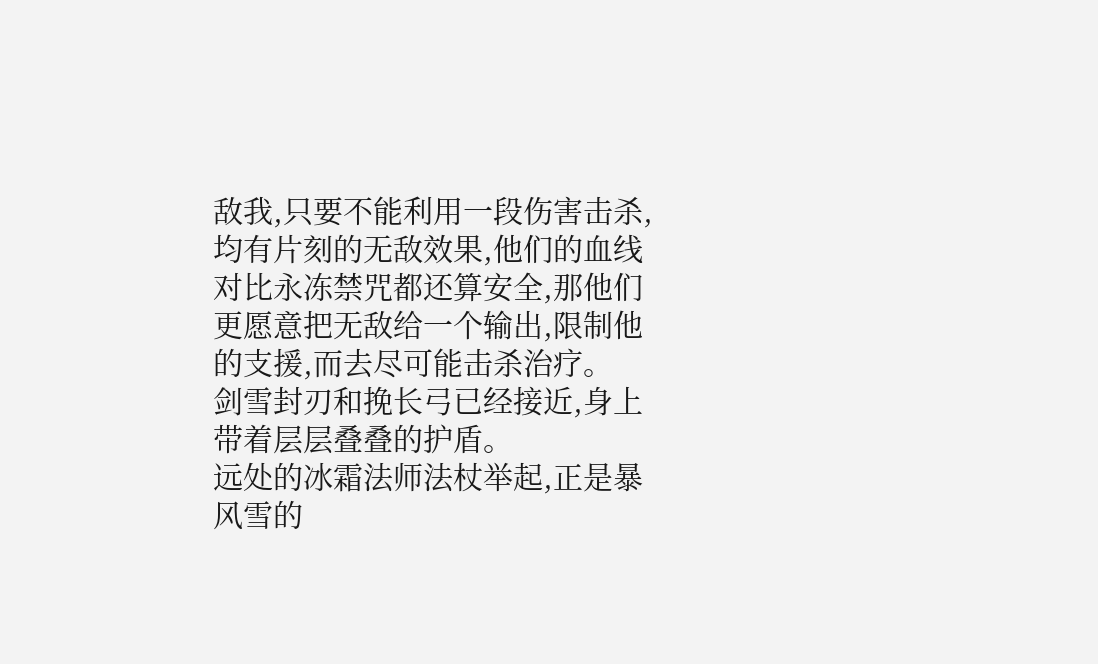敌我,只要不能利用一段伤害击杀,均有片刻的无敌效果,他们的血线对比永冻禁咒都还算安全,那他们更愿意把无敌给一个输出,限制他的支援,而去尽可能击杀治疗。
剑雪封刃和挽长弓已经接近,身上带着层层叠叠的护盾。
远处的冰霜法师法杖举起,正是暴风雪的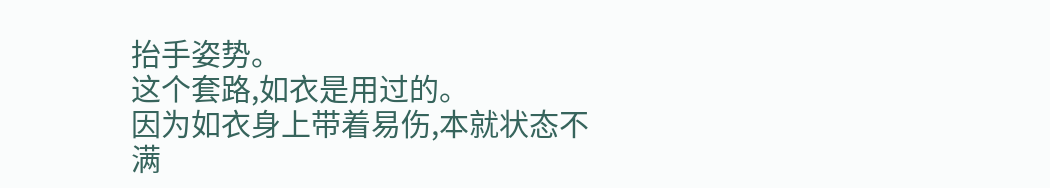抬手姿势。
这个套路,如衣是用过的。
因为如衣身上带着易伤,本就状态不满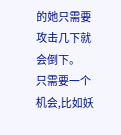的她只需要攻击几下就会倒下。
只需要一个机会,比如妖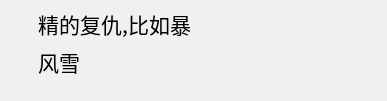精的复仇,比如暴风雪